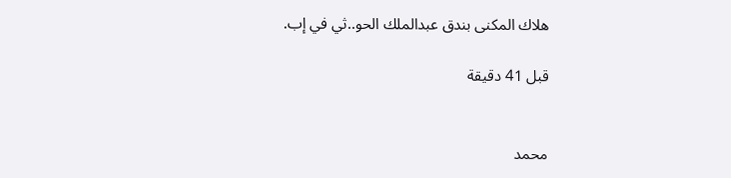هلاك المكنى بندق عبدالملك الحو..ثي في إب.

قبل 41 دقيقة


محمد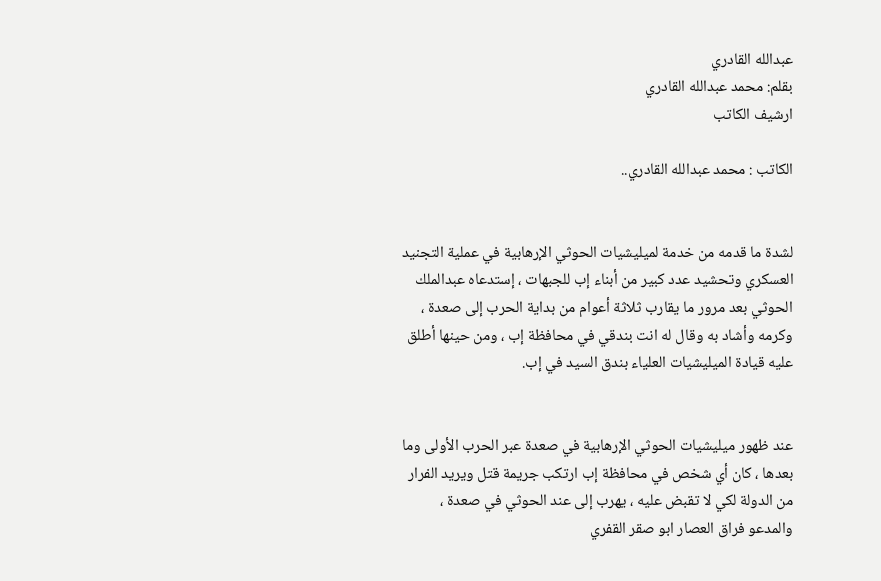عبدالله القادري
بقلم: محمد عبدالله القادري
ارشيف الكاتب

الكاتب : محمد عبدالله القادري..


لشدة ما قدمه من خدمة لميليشيات الحوثي الإرهابية في عملية التجنيد العسكري وتحشيد عدد كبير من أبناء إب للجبهات ، إستدعاه عبدالملك الحوثي بعد مرور ما يقارب ثلاثة أعوام من بداية الحرب إلى صعدة ، وكرمه وأشاد به وقال له انت بندقي في محافظة إب ، ومن حينها أطلق عليه قيادة الميليشيات العلياء بندق السيد في إب.


عند ظهور ميليشيات الحوثي الإرهابية في صعدة عبر الحرب الأولى وما بعدها ، كان أي شخص في محافظة إب ارتكب جريمة قتل ويريد الفرار من الدولة لكي لا تقبض عليه ، يهرب إلى عند الحوثي في صعدة ، والمدعو فراق العصار ابو صقر القفري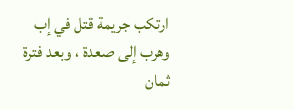ارتكب جريمة قتل في إب وهرب إلى صعدة ، وبعد فترة ثمان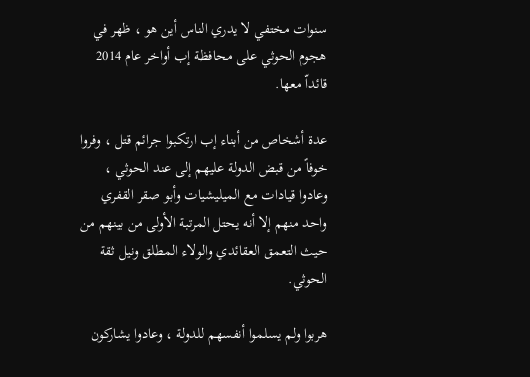سنوات مختفي لا يدري الناس أين هو ، ظهر في هجوم الحوثي على محافظة إب أواخر عام 2014 قائداّ معها.

عدة أشخاص من أبناء إب ارتكبوا جرائم قتل ، وفروا خوفاً من قبض الدولة عليهم إلى عند الحوثي ، وعادوا قيادات مع الميليشيات وأبو صقر القفري واحد منهم إلا أنه يحتل المرتبة الأولى من بينهم من حيث التعمق العقائدي والولاء المطلق ونيل ثقة الحوثي.

هربوا ولم يسلموا أنفسهم للدولة ، وعادوا يشاركون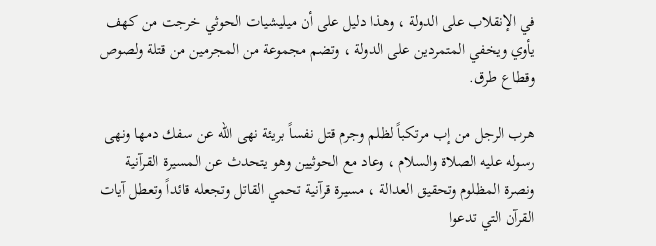في الإنقلاب على الدولة ، وهذا دليل على أن ميليشيات الحوثي خرجت من كهف يأوي ويخفي المتمردين على الدولة ، وتضم مجموعة من المجرمين من قتلة ولصوص وقطاع طرق.

هرب الرجل من إب مرتكباً لظلم وجرم قتل نفساً بريئة نهى الله عن سفك دمها ونهى رسوله عليه الصلاة والسلام ، وعاد مع الحوثيين وهو يتحدث عن المسيرة القرآنية ونصرة المظلوم وتحقيق العدالة ، مسيرة قرآنية تحمي القاتل وتجعله قائداً وتعطل آيات القرآن التي تدعوا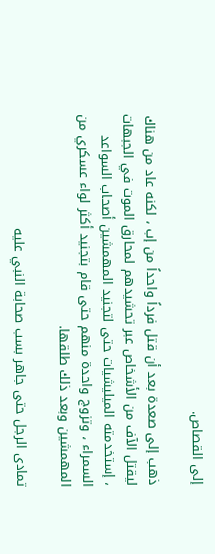إلى القصاص.

ذهب إلى صعدة بعد أن قتل فرداً واحداً من إب ، لكنه عاد من هناك ليقتل الآف من الأشخاص عبر تحشيدهم لمحارق الموت في الجبهات ، إستخدمته الميليشيات حتى لتجنيد المهمشين أصحاب السواعد السمراء ، وتزوج واحدة منهم حتى قام بتجنيد أكثر لواء عسكري من المهمشين وبعد ذلك طلقها.

تمادى الرجل حتى جاهر بسب صحابة النبي عليه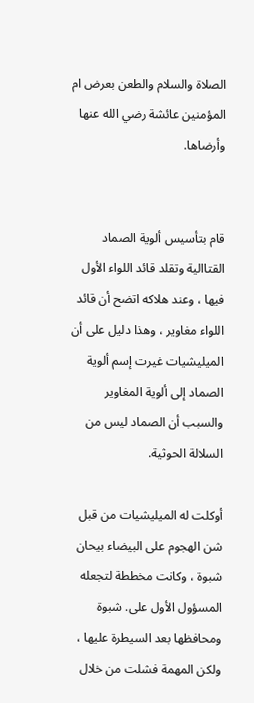الصلاة والسلام والطعن بعرض ام المؤمنين عائشة رضي الله عنها وأرضاها.


قام بتأسيس ألوية الصماد القتاالية وتقلد قائد اللواء الأول فيها ، وعند هلاكه اتضح أن قائد اللواء مغاوير ، وهذا دليل على أن الميليشيات غيرت إسم ألوية الصماد إلى ألوية المغاوير والسبب أن الصماد ليس من السلالة الحوثية.

أوكلت له الميليشيات من قبل شن الهجوم على البيضاء بيحان شبوة ، وكانت مخططة لتجعله المسؤول الأول على. شبوة ومحافظها بعد السيطرة عليها ، ولكن المهمة فشلت من خلال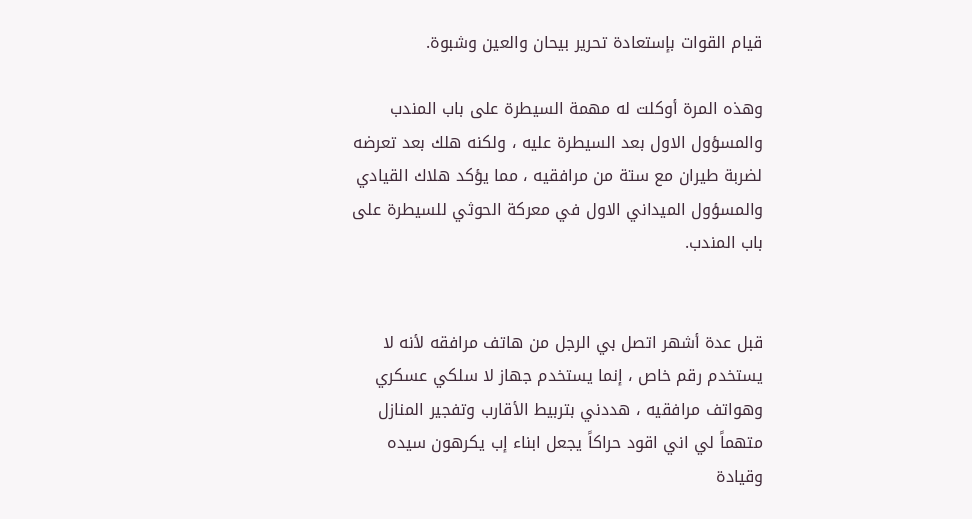قيام القوات بإستعادة تحرير بيحان والعين وشبوة.

وهذه المرة أوكلت له مهمة السيطرة على باب المندب والمسؤول الاول بعد السيطرة عليه ، ولكنه هلك بعد تعرضه لضربة طيران مع ستة من مرافقيه ، مما يؤكد هلاك القيادي والمسؤول الميداني الاول في معركة الحوثي للسيطرة على باب المندب.


قبل عدة أشهر اتصل بي الرجل من هاتف مرافقه لأنه لا يستخدم رقم خاص ، إنما يستخدم جهاز لا سلكي عسكري وهواتف مرافقيه ، هددني بتربيط الأقارب وتفجير المنازل متهماً لي اني اقود حراكاً يجعل ابناء إب يكرهون سيده وقيادة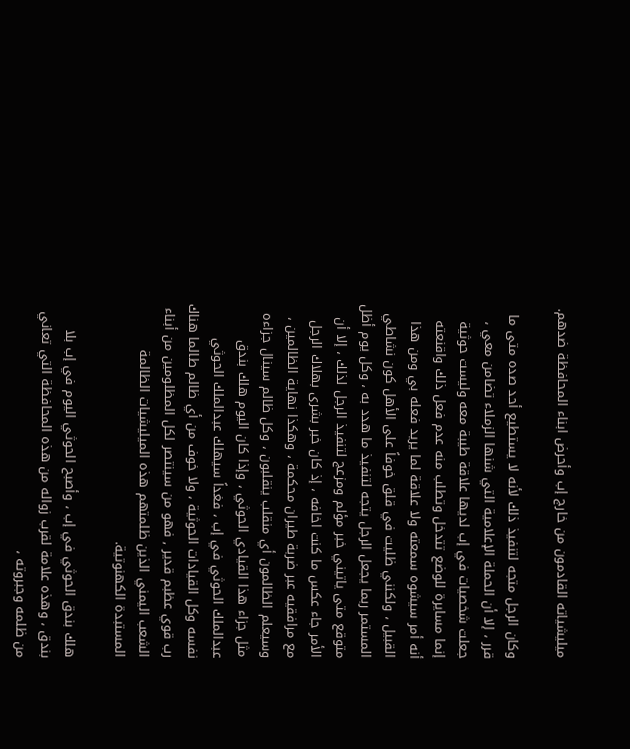ميليشياته القادمون من خارج إب وأحرض ابناء المحافظة ضدهم.

وكان الرجل متجه لتنفيذ ذلك لأنه لا يستطيع أحد صده متى ما قرر ، إلا أن الحملة الإعلامية التي شنها الزملاء تضامن معي ، جعلت شخصيات في إب لديها علاقة طيبة معه وليست حوثية إنما مسايرة للوضع تتدخل وتطلب منه عدم فعل ذلك واقنعته أنه أمر سيشوه سمعته ولا علاقة لما يريد فعله بي ومن هذا القبيل ، ولكنني ظليت في قلق خوفاً على الأهل كون نشاطي المستمر ربما يجعل الرجل يتجه لتنفيذ ما هدد به ، وكل يوم أظل متوقع متى ياتيني خبر مؤلم ومزعج لتنفيذ الرجل لذلك ، إلا أن الأمر جاء عكس ما كنت اخافه ، إذ كان خبر بشرى بهلاك الرجل مع مرافقيه عبر ضربة طيران محكمة ، وهكذا نهاية الظالمين ، وسيعلم الظالمون أي منقلب ينقلبون ، وكل ظالم سينال جزاءه مثل جزاء هذا القيادي الحوثي ، وإذا كان اليوم هلك بندق عبدالملك الحوثي في إب ، فغداً سيهلك عبدالملك الحوثي نفسه وكل القيادات الحوثية ، ولا خوف من أي ظالم طالما هناك رب قوي عظبم قدير , فهو من سينتصر لكل المظلومين من أبناء الشعب اليمني الذين ظلمتهم هذه الميليشيات الظالمة المستبدة الكهنوتية.

هلك بندق الحوثي في إب ، وأصبح الحوثي اليوم في إب بلا بندق ، وهذه علامة لقرب زواله من هذه المحافظة التي تعاني من ظلمه وجبروته ،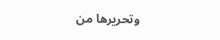وتحريرها من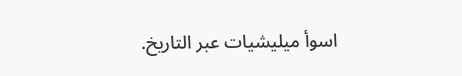اسوأ ميليشيات عبر التاريخ.